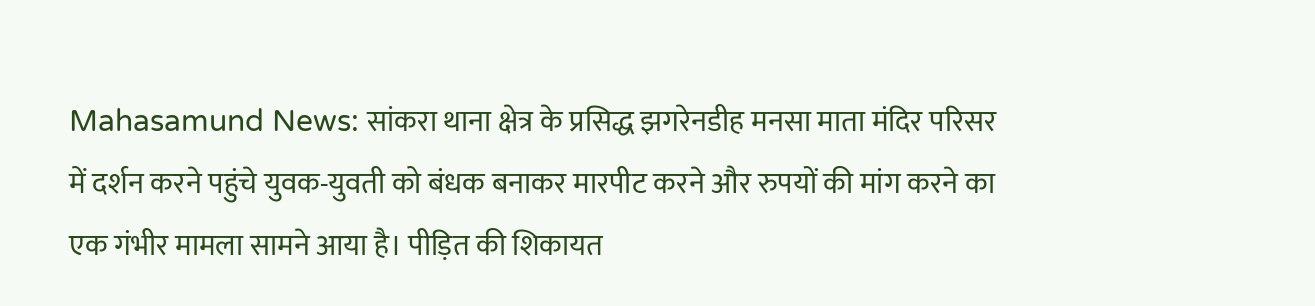Mahasamund News: सांकरा थाना क्षेत्र के प्रसिद्ध झगरेनडीह मनसा माता मंदिर परिसर में दर्शन करने पहुंचे युवक-युवती को बंधक बनाकर मारपीट करने और रुपयों की मांग करने का एक गंभीर मामला सामने आया है। पीड़ित की शिकायत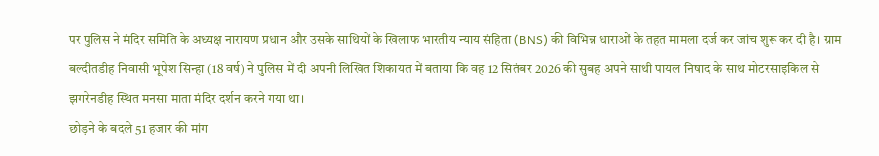पर पुलिस ने मंदिर समिति के अध्यक्ष नारायण प्रधान और उसके साथियों के खिलाफ भारतीय न्याय संहिता (BNS) की विभिन्न धाराओं के तहत मामला दर्ज कर जांच शुरू कर दी है। ग्राम बल्दीतडीह निवासी भूपेश सिन्हा (18 वर्ष) ने पुलिस में दी अपनी लिखित शिकायत में बताया कि वह 12 सितंबर 2026 की सुबह अपने साथी पायल निषाद के साथ मोटरसाइकिल से झगरेनडीह स्थित मनसा माता मंदिर दर्शन करने गया था।
छोड़ने के बदले 51 हजार की मांग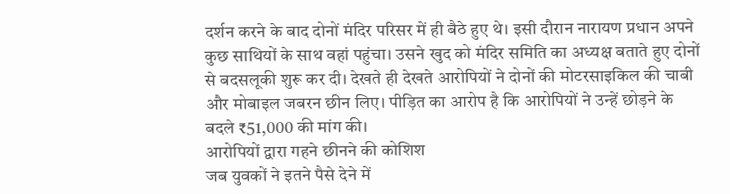दर्शन करने के बाद दोनों मंदिर परिसर में ही बैठे हुए थे। इसी दौरान नारायण प्रधान अपने कुछ साथियों के साथ वहां पहुंचा। उसने खुद को मंदिर समिति का अध्यक्ष बताते हुए दोनों से बदसलूकी शुरू कर दी। देखते ही देखते आरोपियों ने दोनों की मोटरसाइकिल की चाबी और मोबाइल जबरन छीन लिए। पीड़ित का आरोप है कि आरोपियों ने उन्हें छोड़ने के बदले ₹51,000 की मांग की।
आरोपियों द्वारा गहने छीनने की कोशिश
जब युवकों ने इतने पैसे देने में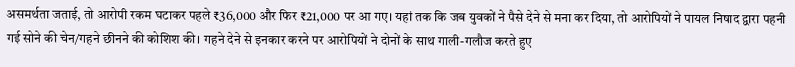असमर्थता जताई, तो आरोपी रकम घटाकर पहले ₹36,000 और फिर ₹21,000 पर आ गए। यहां तक कि जब युवकों ने पैसे देने से मना कर दिया, तो आरोपियों ने पायल निषाद द्वारा पहनी गई सोने की चेन/गहने छीनने की कोशिश की। गहने देने से इनकार करने पर आरोपियों ने दोनों के साथ गाली-गलौज करते हुए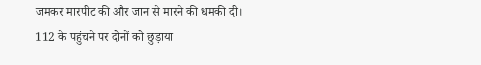जमकर मारपीट की और जान से मारने की धमकी दी।
112 के पहुंचने पर दोनों को छुड़ाया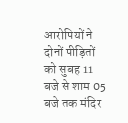आरोपियों ने दोनों पीड़ितों को सुबह 11 बजे से शाम 05 बजे तक मंदिर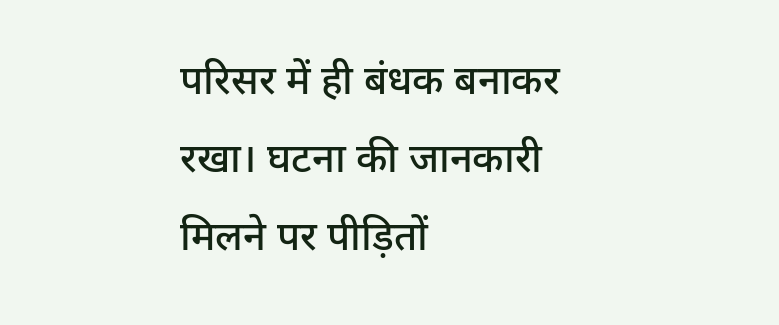परिसर में ही बंधक बनाकर रखा। घटना की जानकारी मिलने पर पीड़ितों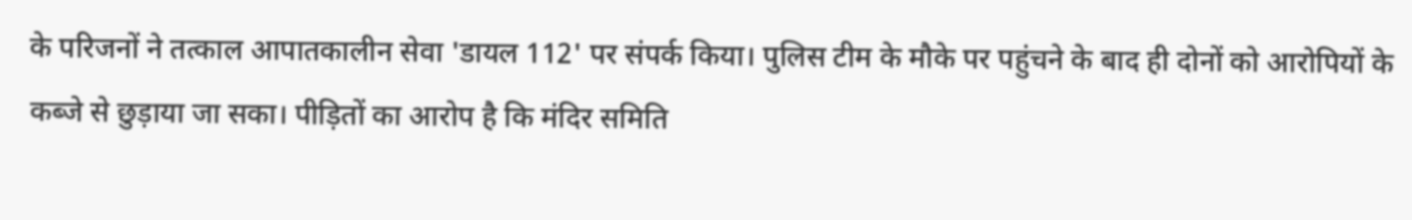के परिजनों ने तत्काल आपातकालीन सेवा 'डायल 112' पर संपर्क किया। पुलिस टीम के मौके पर पहुंचने के बाद ही दोनों को आरोपियों के कब्जे से छुड़ाया जा सका। पीड़ितों का आरोप है कि मंदिर समिति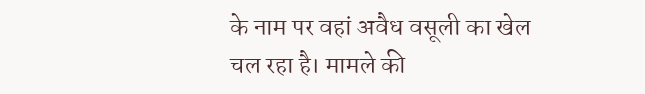के नाम पर वहां अवैध वसूली का खेल चल रहा है। मामले की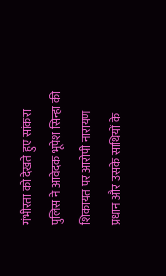गंभीरता को देखते हुए सांकरा पुलिस ने आवेदक भूपेश सिन्हा की शिकायत पर आरोपी नारायण प्रधान और उसके साथियों के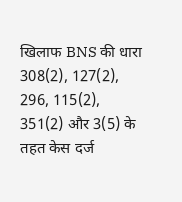खिलाफ BNS की धारा 308(2), 127(2), 296, 115(2), 351(2) और 3(5) के तहत केस दर्ज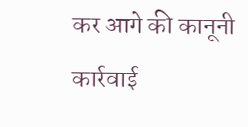कर आगे की कानूनी कार्रवाई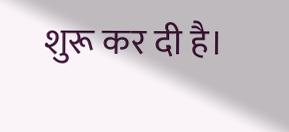शुरू कर दी है।